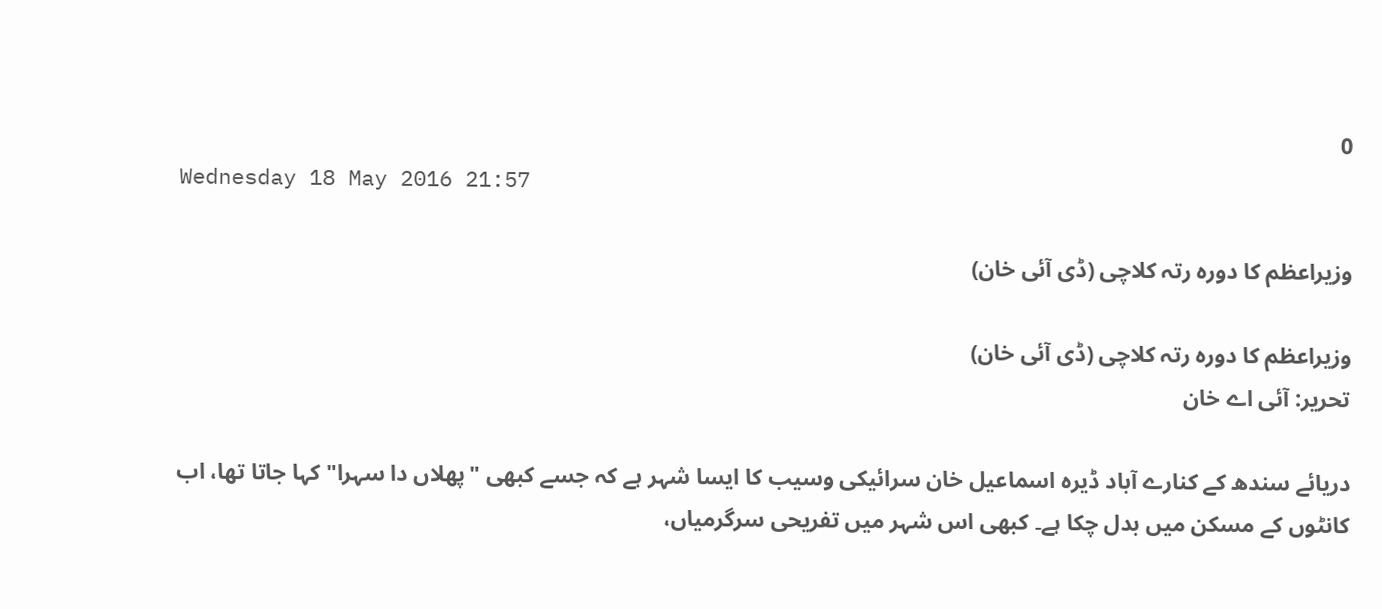0
Wednesday 18 May 2016 21:57

وزیراعظم کا دورہ رتہ کلاچی (ڈی آئی خان)

وزیراعظم کا دورہ رتہ کلاچی (ڈی آئی خان)
تحریر: آئی اے خان

دریائے سندھ کے کنارے آباد ڈیرہ اسماعیل خان سرائیکی وسیب کا ایسا شہر ہے کہ جسے کبھی "پھلاں دا سہرا" کہا جاتا تھا، اب کانٹوں کے مسکن میں بدل چکا ہے۔ کبھی اس شہر میں تفریحی سرگرمیاں،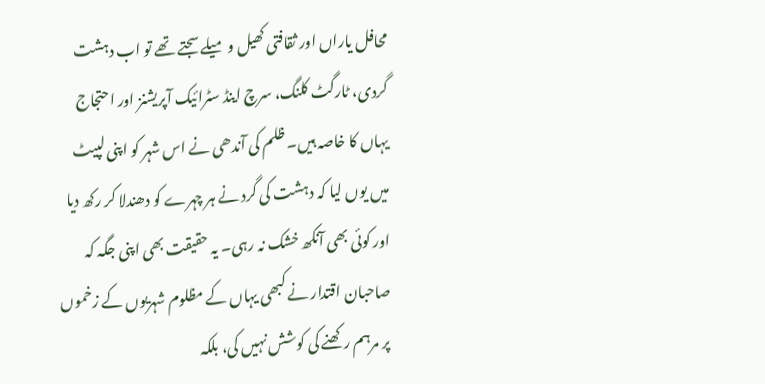محافل یاراں اور ثقافتی کھیل و میلے سجتے تھے تو اب دہشت گردی، ٹارگٹ کلنگ، سرچ اینڈ سٹرائیک آپریشنز اور احتجاج یہاں کا خاصہ ہیں۔ ظلم کی آندھی نے اس شہر کو اپنی لپیٹ میں یوں لیا کہ دہشت کی گرد نے ہر چہرے کو دھندلا کر رکھ دیا اور کوئی بھی آنکھ خشک نہ رہی۔ یہ حقیقت بھی اپنی جگہ کہ صاحبان اقتدار نے کبھی یہاں کے مظلوم شہریوں کے زخموں پر مرہم رکھنے کی کوشش نہیں کی، بلکہ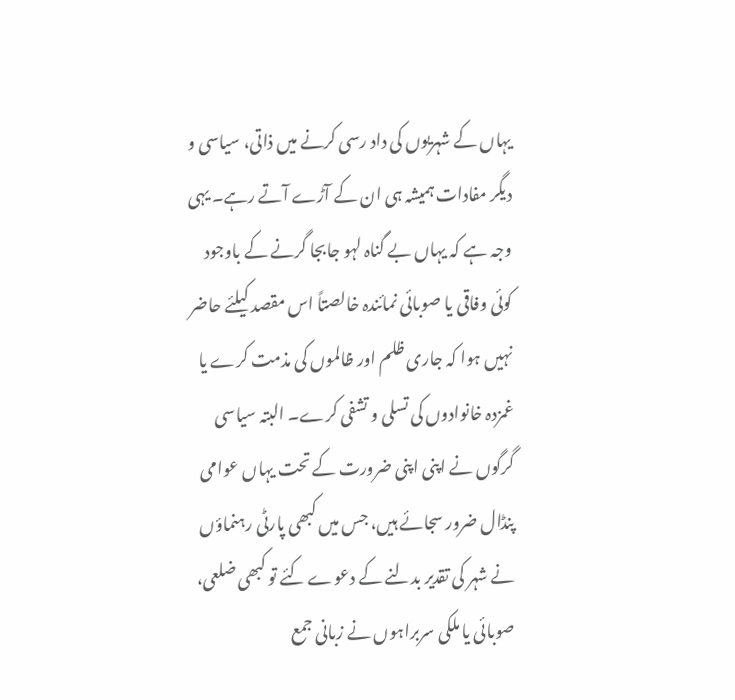یہاں کے شہریوں کی داد رسی کرنے میں ذاتی، سیاسی و دیگر مفادات ہمیشہ ہی ان کے آڑے آتے رہے۔ یہی وجہ ہے کہ یہاں بے گناہ لہو جابجا گرنے کے باوجود کوئی وفاقی یا صوبائی نمائندہ خالصتاً اس مقصد کیلئے حاضر نہیں ہوا کہ جاری ظلم اور ظالموں کی مذمت کرے یا غمزدہ خانوادوں کی تسلی و تشفی کرے۔ البتہ سیاسی گرگوں نے اپنی اپنی ضرورت کے تحت یہاں عوامی پنڈال ضرور سجائے ہیں، جس میں کبھی پارٹی رہنماؤں نے شہر کی تقدیر بدلنے کے دعوے کئے تو کبھی ضلعی، صوبائی یا ملکی سربراہوں نے زبانی جمع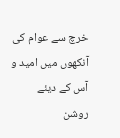خرچ سے عوام کی آنکھوں میں امید و آس کے دیئے روشن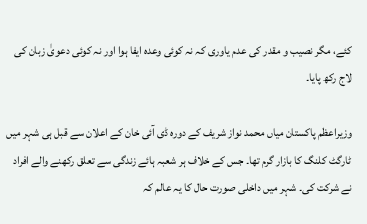کئے، مگر نصیب و مقدر کی عدم یاوری کہ نہ کوئی وعدہ ایفا ہوا اور نہ کوئی دعویٰ زبان کی لاج رکھ پایا۔

وزیراعظم پاکستان میاں محمد نواز شریف کے دورہ ڈی آئی خان کے اعلان سے قبل ہی شہر میں ٹارگٹ کلنگ کا بازار گرم تھا۔ جس کے خلاف ہر شعبہ ہائے زندگی سے تعلق رکھنے والے افراد نے شرکت کی۔ شہر میں داخلی صورت حال کا یہ عالم کہ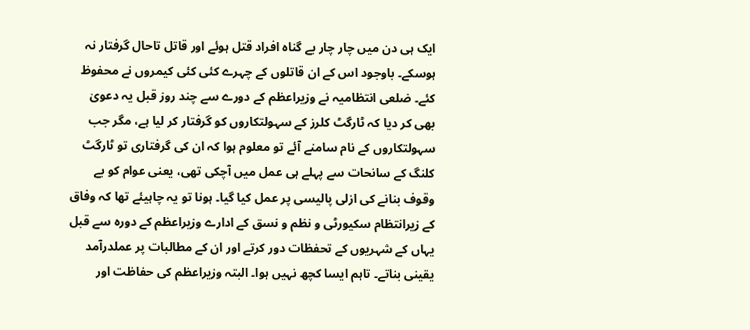ایک ہی دن میں چار چار بے گناہ افراد قتل ہوئے اور قاتل تاحال گرفتار نہ ہوسکے۔ باوجود اس کے ان قاتلوں کے چہرے کئی کئی کیمروں نے محفوظ کئے۔ ضلعی انتظامیہ نے وزیراعظم کے دورے سے چند روز قبل یہ دعویٰ بھی کر دیا کہ ٹارگٹ کلرز کے سہولتکاروں کو گرفتار کر لیا ہے، مگر جب سہولتکاروں کے نام سامنے آئے تو معلوم ہوا کہ ان کی گرفتاری تو ٹارگٹ کلنگ کے سانحات سے پہلے ہی عمل میں آچکی تھی، یعنی عوام کو بے وقوف بنانے کی ازلی پالیسی پر عمل کیا گیا۔ ہونا تو یہ چاہیئے تھا کہ وفاق کے زیرانتظام سکیورٹی و نظم و نسق کے ادارے وزیراعظم کے دورہ سے قبل یہاں کے شہریوں کے تحفظات دور کرتے اور ان کے مطالبات پر عملدرآمد یقینی بناتے۔ تاہم ایسا کچھ نہیں ہوا۔ البتہ وزیراعظم کی حفاظت اور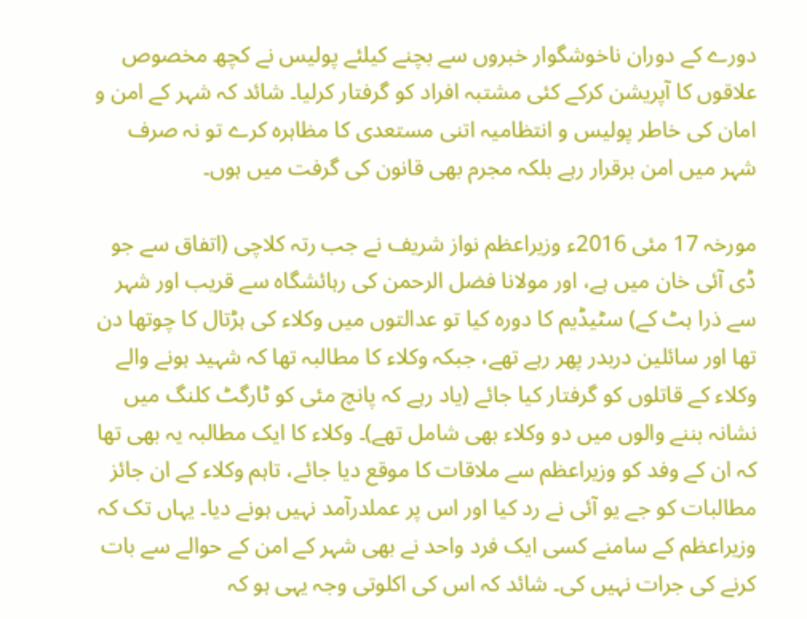دورے کے دوران ناخوشگوار خبروں سے بچنے کیلئے پولیس نے کچھ مخصوص علاقوں کا آپریشن کرکے کئی مشتبہ افراد کو گرفتار کرلیا۔ شائد کہ شہر کے امن و امان کی خاطر پولیس و انتظامیہ اتنی مستعدی کا مظاہرہ کرے تو نہ صرف شہر میں امن برقرار رہے بلکہ مجرم بھی قانون کی گرفت میں ہوں۔

مورخہ 17 مئی 2016ء وزیراعظم نواز شریف نے جب رتہ کلاچی (اتفاق سے جو ڈی آئی خان میں ہے، اور مولانا فضل الرحمن کی رہائشگاہ سے قریب اور شہر سے ذرا ہٹ کے) سٹیڈیم کا دورہ کیا تو عدالتوں میں وکلاء کی ہڑتال کا چوتھا دن تھا اور سائلین دربدر پھر رہے تھے، جبکہ وکلاء کا مطالبہ تھا کہ شہید ہونے والے وکلاء کے قاتلوں کو گرفتار کیا جائے (یاد رہے کہ پانچ مئی کو ٹارگٹ کلنگ میں نشانہ بننے والوں میں دو وکلاء بھی شامل تھے)۔ وکلاء کا ایک مطالبہ یہ بھی تھا کہ ان کے وفد کو وزیراعظم سے ملاقات کا موقع دیا جائے، تاہم وکلاء کے ان جائز مطالبات کو جے یو آئی نے رد کیا اور اس پر عملدرآمد نہیں ہونے دیا۔ یہاں تک کہ وزیراعظم کے سامنے کسی ایک فرد واحد نے بھی شہر کے امن کے حوالے سے بات کرنے کی جرات نہیں کی۔ شائد کہ اس کی اکلوتی وجہ یہی ہو کہ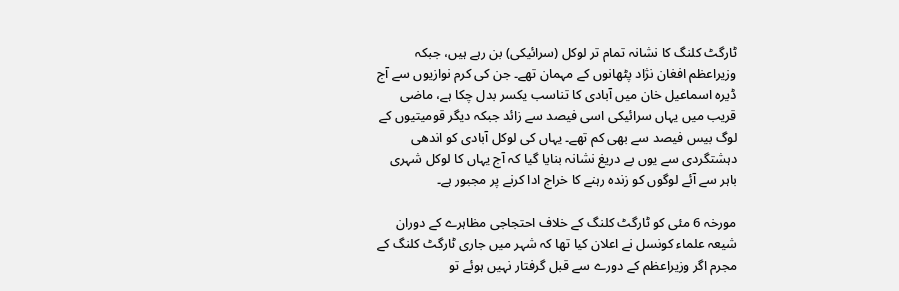ٹارگٹ کلنگ کا نشانہ تمام تر لوکل (سرائیکی) بن رہے ہیں، جبکہ وزیراعظم افغان نژاد پٹھانوں کے مہمان تھے۔ جن کی کرم نوازیوں سے آج ڈیرہ اسماعیل خان میں آبادی کا تناسب یکسر بدل چکا ہے، ماضی قریب میں یہاں سرائیکی اسی فیصد سے زائد جبکہ دیگر قومیتیوں کے لوگ بیس فیصد سے بھی کم تھے۔ یہاں کی لوکل آبادی کو اندھی دہشتگردی سے یوں بے دریغ نشانہ بنایا گیا کہ آج یہاں کا لوکل شہری باہر سے آئے لوگوں کو زندہ رہنے کا خراج ادا کرنے پر مجبور ہے۔

مورخہ 6 مئی کو ٹارگٹ کلنگ کے خلاف احتجاجی مظاہرے کے دوران شیعہ علماء کونسل نے اعلان کیا تھا کہ شہر میں جاری ٹارگٹ کلنگ کے مجرم اگر وزیراعظم کے دورے سے قبل گرفتار نہیں ہوئے تو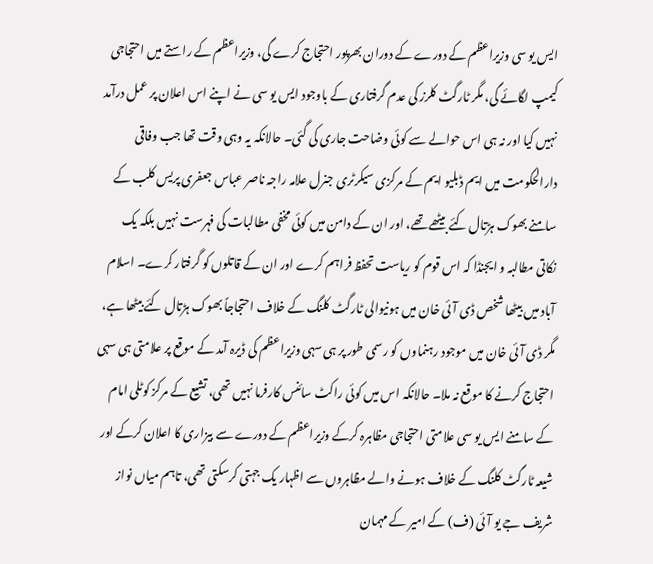ایس یو سی وزیراعظم کے دورے کے دوران بھرپور احتجاج کرے گی، وزیراعظم کے راستے میں احتجاجی کیمپ لگائے گی، مگر ٹارگٹ کلرز کی عدم گرفتاری کے باوجود ایس یو سی نے اپنے اس اعلان پر عمل درآمد نہیں کیا اور نہ ہی اس حوالے سے کوئی وضاحت جاری کی گئی۔ حالانکہ یہ وہی وقت تھا جب وفاقی دارالحکومت میں ایم ڈبلیو ایم کے مرکزی سیکرٹری جنرل علامہ راجہ ناصر عباس جعفری پریس کلب کے سامنے بھوک ہڑتال کئے بیٹھے تھے، اور ان کے دامن میں کوئی مخفی مطالبات کی فہرست نہیں بلکہ یک نکاتی مطالبہ و ایجنڈا کہ اس قوم کو ریاست تحفظ فراہم کرے اور ان کے قاتلوں کو گرفتار کرے۔ اسلام آباد میں بیٹھا شخص ڈی آئی خان میں ہونیوالی ٹارگٹ کلنگ کے خلاف احتجاجاً بھوک ہڑتال کئے بیٹھا ہے، مگر ڈی آئی خان میں موجود رہنماوں کو رسمی طور پر ہی سہی وزیراعظم کی ڈیرہ آمد کے موقع پر علامتی ہی سہی احتجاج کرنے کا موقع نہ ملا۔ حالانکہ اس میں کوئی راکٹ سائنس کارفرما نہیں تھی، تشیع کے مرکز کوٹلی امام کے سامنے ایس یو سی علامتی احتجاجی مظاہرہ کرکے وزیراعظم کے دورے سے بیزاری کا اعلان کرکے اور شیعہ ٹارگٹ کلنگ کے خلاف ہونے والے مظاہروں سے اظہار یک جہتی کرسکتی تھی، تاہم میاں نواز شریف جے یو آئی (ف) کے امیر کے مہمان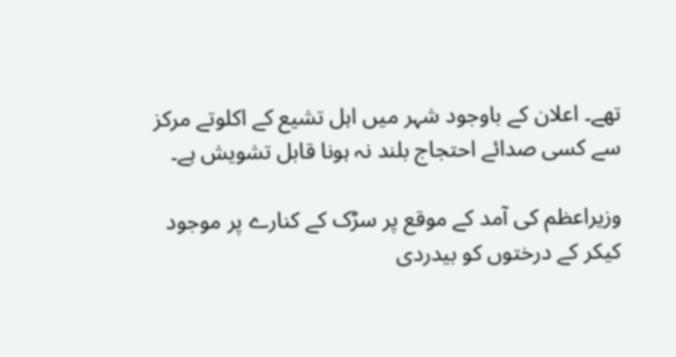تھے۔ اعلان کے باوجود شہر میں اہل تشیع کے اکلوتے مرکز سے کسی صدائے احتجاج بلند نہ ہونا قابل تشویش ہے۔

وزیراعظم کی آمد کے موقع پر سڑک کے کنارے پر موجود کیکر کے درختوں کو بیدردی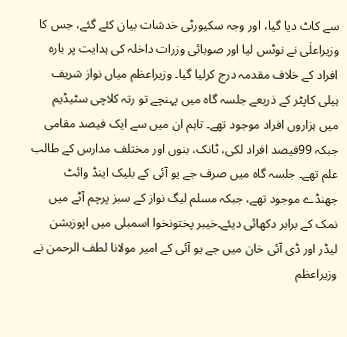سے کاٹ دیا گیا، اور وجہ سکیورٹی خدشات بیان کئے گئے، جس کا وزیراعلٰی نے نوٹس لیا اور صوبائی وزرات داخلہ کی ہدایت پر بارہ افراد کے خلاف مقدمہ درج کرلیا گیا۔ وزیراعظم میاں نواز شریف ہیلی کاپٹر کے ذریعے جلسہ گاہ میں پہنچے تو رتہ کلاچی سٹیڈیم میں ہزاروں افراد موجود تھے۔ تاہم ان میں سے ایک فیصد مقامی جبکہ 99فیصد افراد لکی، ٹانک، بنوں اور مختلف مدارس کے طالب علم تھے۔ جلسہ گاہ میں صرف جے یو آئی کے بلیک اینڈ وائٹ جھنڈے موجود تھے، جبکہ مسلم لیگ نواز کے سبز پرچم آٹے میں نمک کے برابر دکھائی دیئے۔خیبر پختونخوا اسمبلی میں اپوزیشن لیڈر اور ڈی آئی خان میں جے یو آئی کے امیر مولانا لطف الرحمن نے وزیراعظم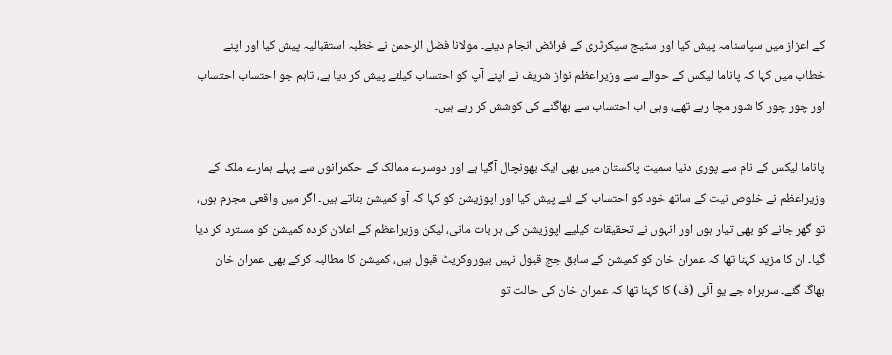کے اعزاز میں سپاسنامہ پیش کیا اور سٹیج سیکرٹری کے فرائض انجام دیئے۔ مولانا فضل الرحمن نے خطبہ استقبالیہ پیش کیا اور اپنے خطاب میں کہا کہ پاناما لیکس کے حوالے سے وزیراعظم نواز شریف نے اپنے آپ کو احتساب کیلئے پیش کر دیا ہے، تاہم جو احتساب احتساب اور چور چور کا شور مچا رہے تھے، وہی اب احتساب سے بھاگنے کی کوشش کر رہے ہیں۔

پاناما لیکس کے نام سے پوری دنیا سمیت پاکستان میں بھی ایک بھونچال آگیا ہے اور دوسرے ممالک کے حکمرانوں سے پہلے ہمارے ملک کے وزیراعظم نے خلوص نیت کے ساتھ خود کو احتساب کے لئے پیش کیا اور اپوزیشن کو کہا کہ آو کمیشن بناتے ہیں۔ اگر میں واقعی مجرم ہوں، تو گھر جانے کو بھی تیار ہوں اور انہوں نے تحقیقات کیلیے اپوزیشن کی ہر بات مانی، لیکن وزیراعظم کے اعلان کردہ کمیشن کو مسترد کر دیا گیا۔ ان کا مزید کہنا تھا کہ عمران خان کو کمیشن کے سابق جج قبول نہیں بیوروکریٹ قبول ہیں، کمیشن کا مطالبہ کرکے بھی عمران خان بھاگ گئے۔ سربراہ جے یو آئی (ف) کا کہنا تھا کہ عمران خان کی حالت تو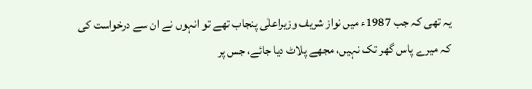یہ تھی کہ جب 1987ء میں نواز شریف وزیراعلٰی پنجاب تھے تو انہوں نے ان سے درخواست کی کہ میرے پاس گھر تک نہیں، مجھے پلاٹ دیا جائے، جس پر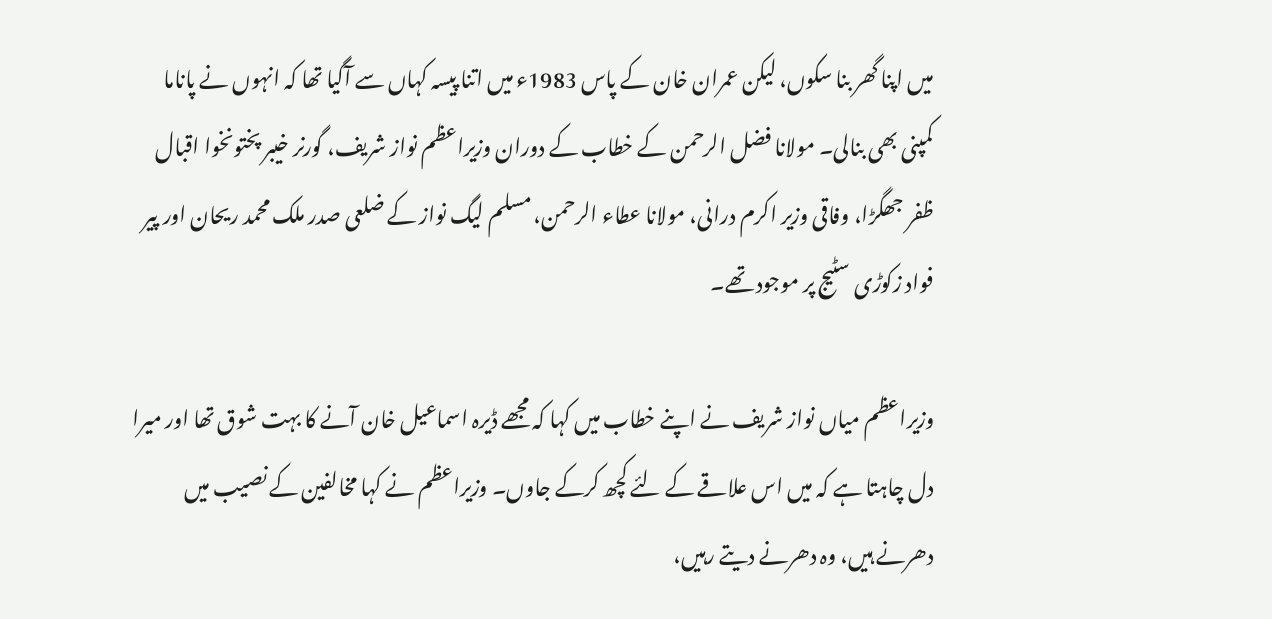میں اپنا گھر بنا سکوں، لیکن عمران خان کے پاس 1983ء میں اتنا پیسہ کہاں سے آگیا تھا کہ انہوں نے پاناما کمپنی بھی بنالی۔ مولانا فضل الرحمن کے خطاب کے دوران وزیراعظم نواز شریف، گورنر خیبر پختونخوا اقبال ظفر جھگڑا، وفاقی وزیر اکرم درانی، مولانا عطاء الرحمن، مسلم لیگ نواز کے ضلعی صدر ملک محمد ریحان اور پیر فواد زکوڑی سٹیج پر موجود تھے۔

وزیراعظم میاں نواز شریف نے اپنے خطاب میں کہا کہ مجھے ڈیرہ اسماعیل خان آنے کا بہت شوق تھا اور میرا دل چاہتا ہے کہ میں اس علاقے کے لئے کچھ کرکے جاوں۔ وزیراعظم نے کہا مخالفین کے نصیب میں دھرنے ہیں، وہ دھرنے دیتے رہیں،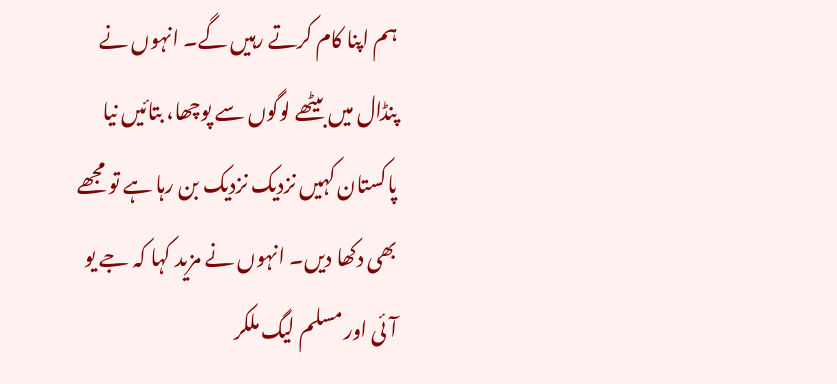ہم اپنا کام کرتے رہیں گے۔ انہوں نے پنڈال میں بیٹھے لوگوں سے پوچھا، بتائیں نیا پاکستان کہیں نزدیک نزدیک بن رہا ہے تو مجھے بھی دکھا دیں۔ انہوں نے مزید کہا کہ جے یو آئی اور مسلم لیگ ملکر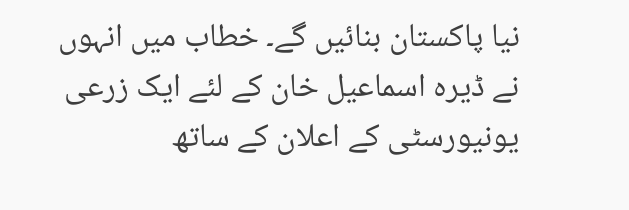نیا پاکستان بنائیں گے۔ خطاب میں انہوں نے ڈیرہ اسماعیل خان کے لئے ایک زرعی یونیورسٹی کے اعلان کے ساتھ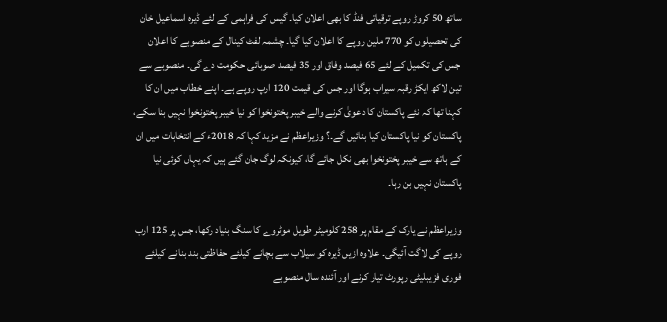ساتھ 50 کروڑ روپے ترقیاتی فنڈ کا بھی اعلان کیا۔ گیس کی فراہمی کے لئے ڈیرہ اسماعیل خان کی تحصیلوں کو 770 ملین روپے کا اعلان کیا گیا۔ چشمہ لفٹ کینال کے منصوبے کا اعلان جس کی تکمیل کے لئے 65 فیصد وفاق اور 35 فیصد صوبائی حکومت دے گی۔ منصوبے سے تین لاکھ ایکڑ رقبہ سیراب ہوگا اور جس کی قیمت 120 ارپ روپے ہے۔ اپنے خطاب میں ان کا کہنا تھا کہ نئے پاکستان کا دعویٰ کرنے والے خیبر پختونخوا کو نیا خیبر پختونخوا نہیں بنا سکے، پاکستان کو نیا پاکستان کیا بنائیں گے۔؟ وزیراعظم نے مزید کہا کہ 2018ء کے انتخابات میں ان کے ہاتھ سے خیبر پختونخوا بھی نکل جائے گا، کیونکہ لوگ جان گئے ہیں کہ یہاں کوئی نیا پاکستان نہیں بن رہا۔

وزیراعظم نے یارک کے مقام پر 258 کلومیٹر طویل موٹروے کا سنگ بنیاد رکھا، جس پر 125 ارب روپے کی لاگت آئیگی۔ علاوہ ازیں ڈیرہ کو سیلاب سے بچانے کیلئے حفاظتی بند بنانے کیلئے فوری فزیبلیٹی رپورٹ تیار کرنے اور آئندہ سال منصوبے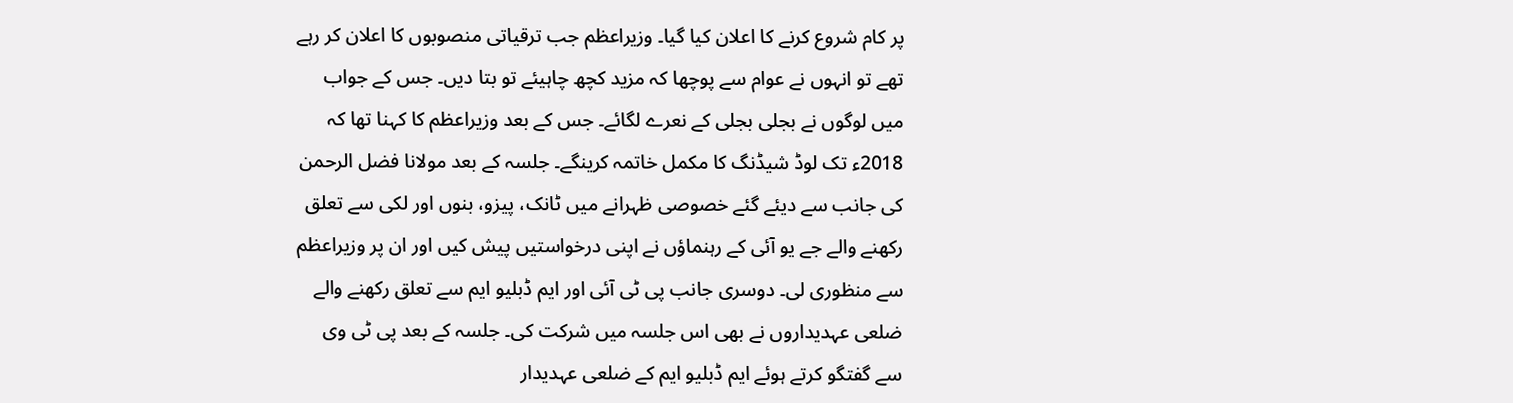پر کام شروع کرنے کا اعلان کیا گیا۔ وزیراعظم جب ترقیاتی منصوبوں کا اعلان کر رہے تھے تو انہوں نے عوام سے پوچھا کہ مزید کچھ چاہیئے تو بتا دیں۔ جس کے جواب میں لوگوں نے بجلی بجلی کے نعرے لگائے۔ جس کے بعد وزیراعظم کا کہنا تھا کہ 2018ء تک لوڈ شیڈنگ کا مکمل خاتمہ کرینگے۔ جلسہ کے بعد مولانا فضل الرحمن کی جانب سے دیئے گئے خصوصی ظہرانے میں ٹانک، پیزو، بنوں اور لکی سے تعلق رکھنے والے جے یو آئی کے رہنماؤں نے اپنی درخواستیں پیش کیں اور ان پر وزیراعظم سے منظوری لی۔ دوسری جانب پی ٹی آئی اور ایم ڈبلیو ایم سے تعلق رکھنے والے ضلعی عہدیداروں نے بھی اس جلسہ میں شرکت کی۔ جلسہ کے بعد پی ٹی وی سے گفتگو کرتے ہوئے ایم ڈبلیو ایم کے ضلعی عہدیدار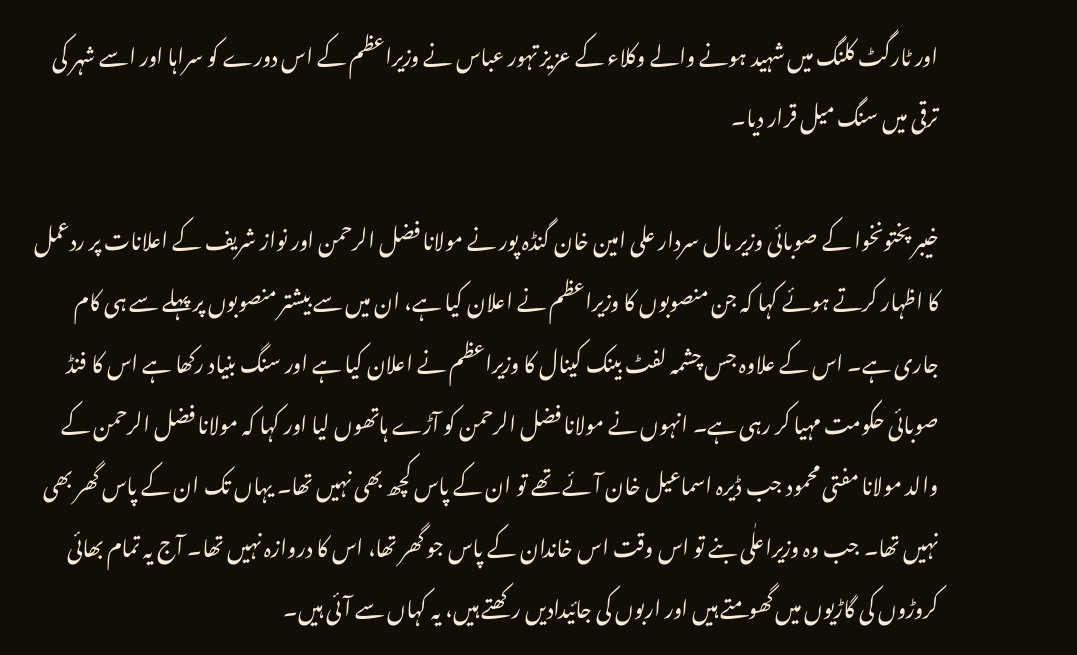اور ٹارگٹ کلنگ میں شہید ہونے والے وکلاء کے عزیز تہور عباس نے وزیراعظم کے اس دورے کو سراہا اور اسے شہر کی ترقی میں سنگ میل قرار دیا۔

خیبر پختونخوا کے صوبائی وزیر مال سردار علی امین خان گنڈہ پور نے مولانا فضل الرحمن اور نواز شریف کے اعلانات پر ردعمل کا اظہار کرتے ہوئے کہا کہ جن منصوبوں کا وزیراعظم نے اعلان کیا ہے، ان میں سے بیشتر منصوبوں پر پہلے سے ہی کام جاری ہے۔ اس کے علاوہ جس چشمہ لفٹ بینک کینال کا وزیراعظم نے اعلان کیا ہے اور سنگ بنیاد رکھا ہے اس کا فنڈ صوبائی حکومت مہیا کر رہی ہے۔ انہوں نے مولانا فضل الرحمن کو آڑے ہاتھوں لیا اور کہا کہ مولانا فضل الرحمن کے والد مولانا مفتی محمود جب ڈیرہ اسماعیل خان آئے تھے تو ان کے پاس کچھ بھی نہیں تھا۔ یہاں تک ان کے پاس گھر بھی نہیں تھا۔ جب وہ وزیراعلٰی بنے تو اس وقت اس خاندان کے پاس جو گھر تھا، اس کا دروازہ نہیں تھا۔ آج یہ تمام بھائی کروڑوں کی گاڑیوں میں گھومتے ہیں اور اربوں کی جائیدادیں رکھتے ہیں، یہ کہاں سے آئی ہیں۔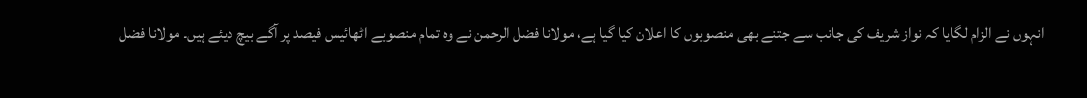انہوں نے الزام لگایا کہ نواز شریف کی جانب سے جتنے بھی منصوبوں کا اعلان کیا گیا ہے، مولانا فضل الرحمن نے وہ تمام منصوبے اٹھائیس فیصد پر آگے بیچ دیئے ہیں۔ مولانا فضل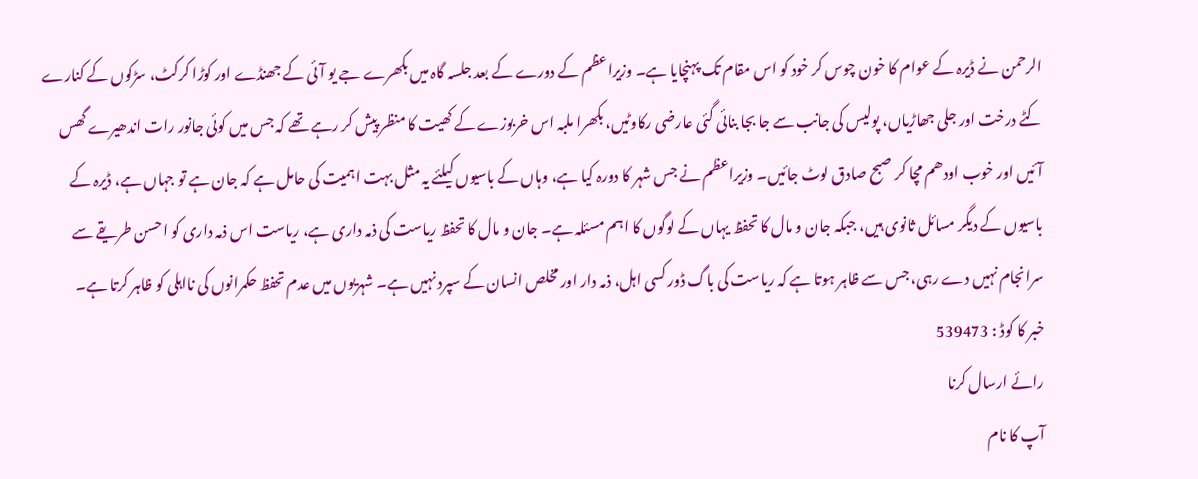الرحمن نے ڈیرہ کے عوام کا خون چوس کر خود کو اس مقام تک پہنچایا ہے۔ وزیراعظم کے دورے کے بعد جلسہ گاہ میں بکھرے جے یو آئی کے جھنڈے اور کوڑا کرکٹ، سڑکوں کے کنارے کٹے درخت اور جلی جھاڑیاں، پولیس کی جانب سے جا بجا بنائی گئی عارضی رکاوٹیں، بکھرا ملبہ اس خربوزے کے کھیت کا منظر پیش کر رہے تھے کہ جس میں کوئی جانور رات اندھیرے گھس آئیں اور خوب اودھم مچا کر صبح صادق لوٹ جائیں۔ وزیراعظم نے جس شہر کا دورہ کیا ہے، وہاں کے باسیوں کیلئے یہ مثل بہت اہمیت کی حامل ہے کہ جان ہے تو جہاں ہے، ڈیرہ کے باسیوں کے دیگر مسائل ثانوی ہیں، جبکہ جان و مال کا تحفظ یہاں کے لوگوں کا اہم مسئلہ ہے۔ جان و مال کا تحفظ ریاست کی ذمہ داری ہے، ریاست اس ذمہ داری کو احسن طریقے سے سرانجام نہیں دے رہی، جس سے ظاہر ہوتا ہے کہ ریاست کی باگ ڈور کسی اہل، ذمہ دار اور مخلص انسان کے سپرد نہیں ہے۔ شہریوں میں عدم تحفظ حکمرانوں کی نااہلی کو ظاہر کرتا ہے۔
خبر کا کوڈ : 539473
رائے ارسال کرنا
آپ کا نام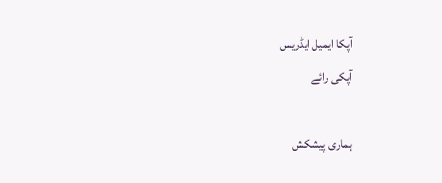آپکا ایمیل ایڈریس
آپکی رائے

ہماری پیشکش